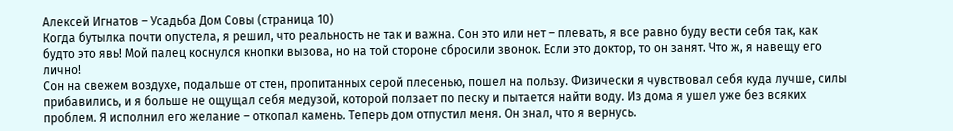Алексей Игнатов – Усадьба Дом Совы (страница 10)
Когда бутылка почти опустела, я решил, что реальность не так и важна. Сон это или нет – плевать, я все равно буду вести себя так, как будто это явь! Мой палец коснулся кнопки вызова, но на той стороне сбросили звонок. Если это доктор, то он занят. Что ж, я навещу его лично!
Сон на свежем воздухе, подальше от стен, пропитанных серой плесенью, пошел на пользу. Физически я чувствовал себя куда лучше, силы прибавились, и я больше не ощущал себя медузой, которой ползает по песку и пытается найти воду. Из дома я ушел уже без всяких проблем. Я исполнил его желание – откопал камень. Теперь дом отпустил меня. Он знал, что я вернусь.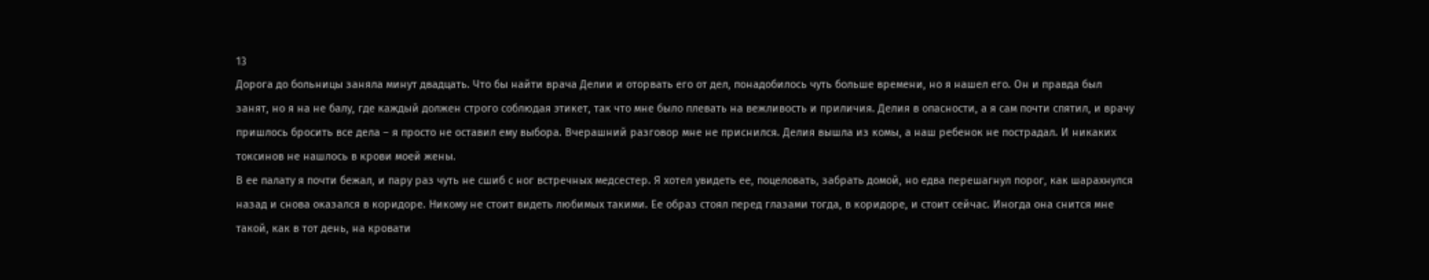13
Дорога до больницы заняла минут двадцать. Что бы найти врача Делии и оторвать его от дел, понадобилось чуть больше времени, но я нашел его. Он и правда был занят, но я на не балу, где каждый должен строго соблюдая этикет, так что мне было плевать на вежливость и приличия. Делия в опасности, а я сам почти спятил, и врачу пришлось бросить все дела – я просто не оставил ему выбора. Вчерашний разговор мне не приснился. Делия вышла из комы, а наш ребенок не пострадал. И никаких токсинов не нашлось в крови моей жены.
В ее палату я почти бежал, и пару раз чуть не сшиб с ног встречных медсестер. Я хотел увидеть ее, поцеловать, забрать домой, но едва перешагнул порог, как шарахнулся назад и снова оказался в коридоре. Никому не стоит видеть любимых такими. Ее образ стоял перед глазами тогда, в коридоре, и стоит сейчас. Иногда она снится мне такой, как в тот день, на кровати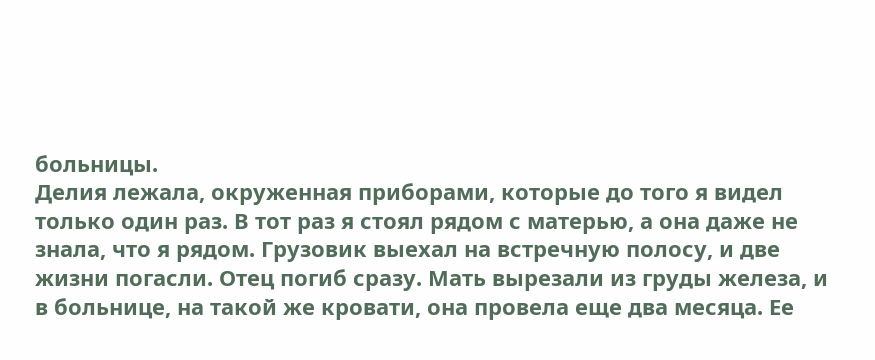больницы.
Делия лежала, окруженная приборами, которые до того я видел только один раз. В тот раз я стоял рядом с матерью, а она даже не знала, что я рядом. Грузовик выехал на встречную полосу, и две жизни погасли. Отец погиб сразу. Мать вырезали из груды железа, и в больнице, на такой же кровати, она провела еще два месяца. Ее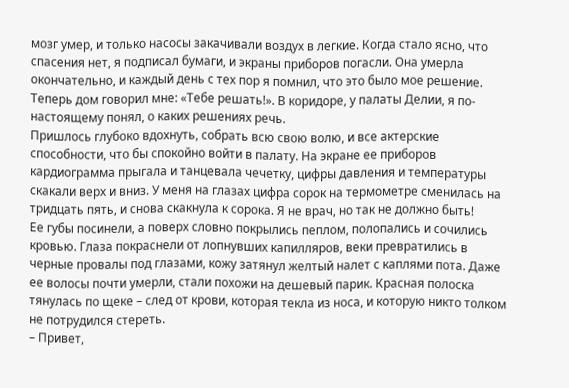мозг умер, и только насосы закачивали воздух в легкие. Когда стало ясно, что спасения нет, я подписал бумаги, и экраны приборов погасли. Она умерла окончательно, и каждый день с тех пор я помнил, что это было мое решение. Теперь дом говорил мне: «Тебе решать!». В коридоре, у палаты Делии, я по-настоящему понял, о каких решениях речь.
Пришлось глубоко вдохнуть, собрать всю свою волю, и все актерские способности, что бы спокойно войти в палату. На экране ее приборов кардиограмма прыгала и танцевала чечетку, цифры давления и температуры скакали верх и вниз. У меня на глазах цифра сорок на термометре сменилась на тридцать пять, и снова скакнула к сорока. Я не врач, но так не должно быть!
Ее губы посинели, а поверх словно покрылись пеплом, полопались и сочились кровью. Глаза покраснели от лопнувших капилляров, веки превратились в черные провалы под глазами, кожу затянул желтый налет с каплями пота. Даже ее волосы почти умерли, стали похожи на дешевый парик. Красная полоска тянулась по щеке – след от крови, которая текла из носа, и которую никто толком не потрудился стереть.
– Привет,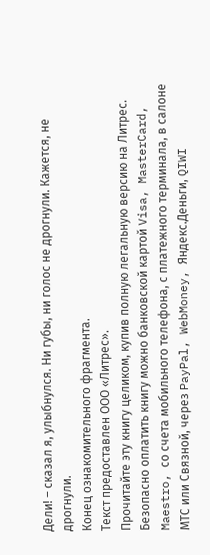Дели! – сказал я, улыбнулся. Ни губы, ни голос не дрогнули. Кажется, не дрогнули.
Конец ознакомительного фрагмента.
Текст предоставлен ООО «Литрес».
Прочитайте эту книгу целиком, купив полную легальную версию на Литрес.
Безопасно оплатить книгу можно банковской картой Visa, MasterCard, Maestro, со счета мобильного телефона, с платежного терминала, в салоне МТС или Связной, через PayPal, WebMoney, Яндекс.Деньги, QIWI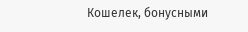Кошелек, бонусными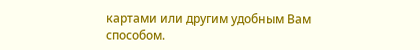картами или другим удобным Вам способом.